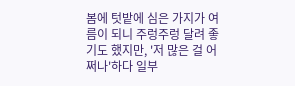봄에 텃밭에 심은 가지가 여름이 되니 주렁주렁 달려 좋기도 했지만, '저 많은 걸 어쩌나'하다 일부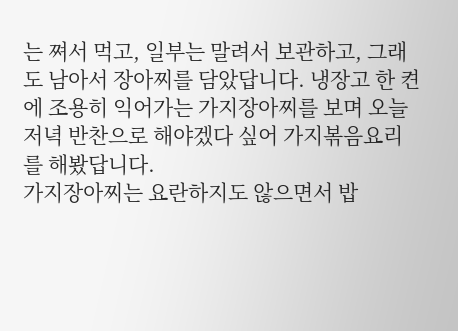는 쪄서 먹고, 일부는 말려서 보관하고, 그래도 남아서 장아찌를 담았답니다. 냉장고 한 켠에 조용히 익어가는 가지장아찌를 보며 오늘 저녁 반찬으로 해야겠다 싶어 가지볶음요리를 해봤답니다.
가지장아찌는 요란하지도 않으면서 밥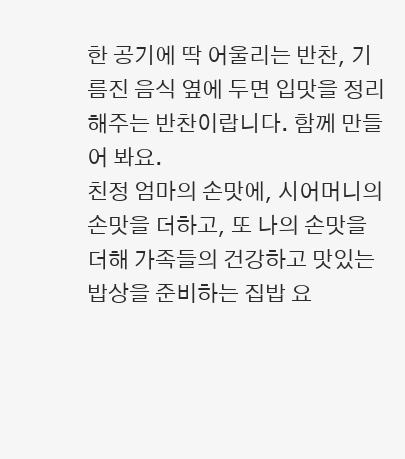한 공기에 딱 어울리는 반찬, 기름진 음식 옆에 두면 입맛을 정리해주는 반찬이랍니다. 함께 만들어 봐요.
친정 엄마의 손맛에, 시어머니의 손맛을 더하고, 또 나의 손맛을 더해 가족들의 건강하고 맛있는 밥상을 준비하는 집밥 요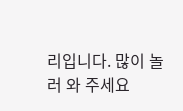리입니다. 많이 놀러 와 주세요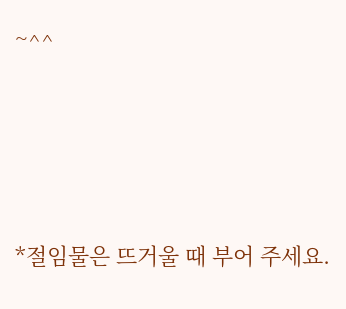~^^





*절임물은 뜨거울 때 부어 주세요.